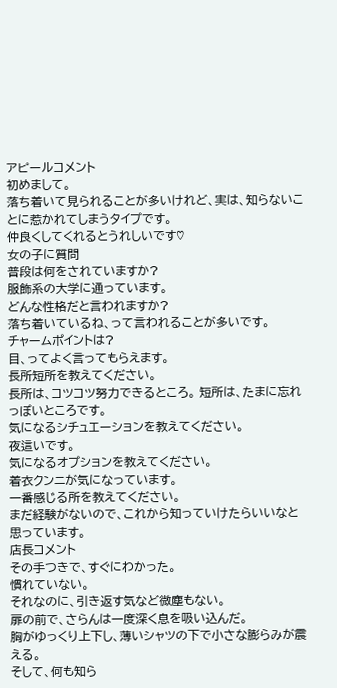アピールコメント
初めまして。
落ち着いて見られることが多いけれど、実は、知らないことに惹かれてしまうタイプです。
仲良くしてくれるとうれしいです♡
女の子に質問
普段は何をされていますか?
服飾系の大学に通っています。
どんな性格だと言われますか?
落ち着いているね、って言われることが多いです。
チャームポイントは?
目、ってよく言ってもらえます。
長所短所を教えてください。
長所は、コツコツ努力できるところ。 短所は、たまに忘れっぽいところです。
気になるシチュエーションを教えてください。
夜這いです。
気になるオプションを教えてください。
着衣クンニが気になっています。
一番感じる所を教えてください。
まだ経験がないので、これから知っていけたらいいなと思っています。
店長コメント
その手つきで、すぐにわかった。
慣れていない。
それなのに、引き返す気など微塵もない。
扉の前で、さらんは一度深く息を吸い込んだ。
胸がゆっくり上下し、薄いシャツの下で小さな膨らみが震える。
そして、何も知ら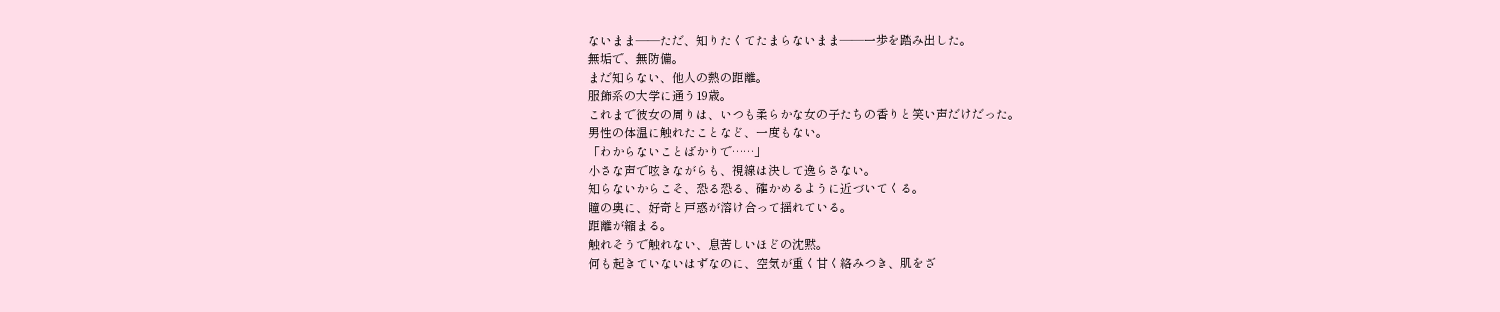ないまま——ただ、知りたくてたまらないまま——一歩を踏み出した。
無垢で、無防備。
まだ知らない、他人の熱の距離。
服飾系の大学に通う19歳。
これまで彼女の周りは、いつも柔らかな女の子たちの香りと笑い声だけだった。
男性の体温に触れたことなど、一度もない。
「わからないことばかりで……」
小さな声で呟きながらも、視線は決して逸らさない。
知らないからこそ、恐る恐る、確かめるように近づいてくる。
瞳の奥に、好奇と戸惑が溶け合って揺れている。
距離が縮まる。
触れそうで触れない、息苦しいほどの沈黙。
何も起きていないはずなのに、空気が重く甘く絡みつき、肌をざ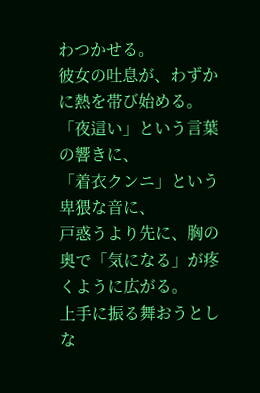わつかせる。
彼女の吐息が、わずかに熱を帯び始める。
「夜這い」という言葉の響きに、
「着衣クンニ」という卑猥な音に、
戸惑うより先に、胸の奥で「気になる」が疼くように広がる。
上手に振る舞おうとしな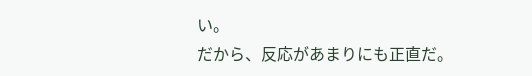い。
だから、反応があまりにも正直だ。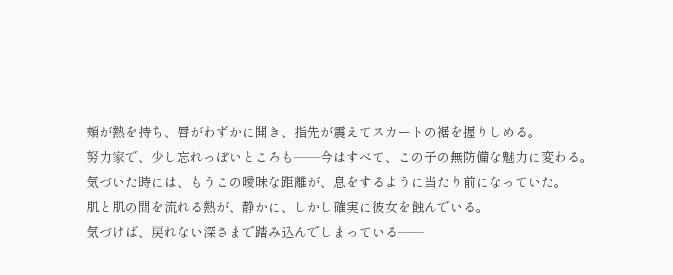頰が熱を持ち、唇がわずかに開き、指先が震えてスカートの裾を握りしめる。
努力家で、少し忘れっぽいところも——今はすべて、この子の無防備な魅力に変わる。
気づいた時には、もうこの曖昧な距離が、息をするように当たり前になっていた。
肌と肌の間を流れる熱が、静かに、しかし確実に彼女を蝕んでいる。
気づけば、戻れない深さまで踏み込んでしまっている——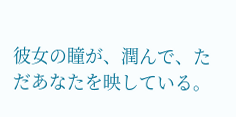彼女の瞳が、潤んで、ただあなたを映している。